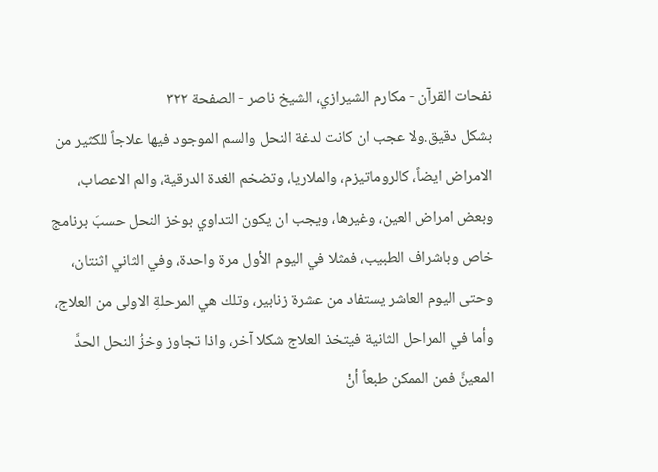نفحات القرآن - مكارم الشيرازي، الشيخ ناصر - الصفحة ٣٢٢
بشكل دقيق.ولا عجب ان كانت لدغة النحل والسم الموجود فيها علاجاً للكثير من الامراض ايضاً، كالروماتيزم، والملاريا، وتضخم الغدة الدرقية، والم الاعصاب، وبعض امراض العين، وغيرها، ويجب ان يكون التداوي بوخز النحل حسبَ برنامج خاص وباشراف الطبيب، فمثلا في اليوم الأول مرة واحدة، وفي الثاني اثنتان، وحتى اليوم العاشر يستفاد من عشرة زنابير، وتلك هي المرحلةِ الاولى من العلاج، وأما في المراحل الثانية فيتخذ العلاج شكلا آخر، واذا تجاوز وخزُ النحل الحدَّ المعينَّ فمن الممكن طبعاً أنْ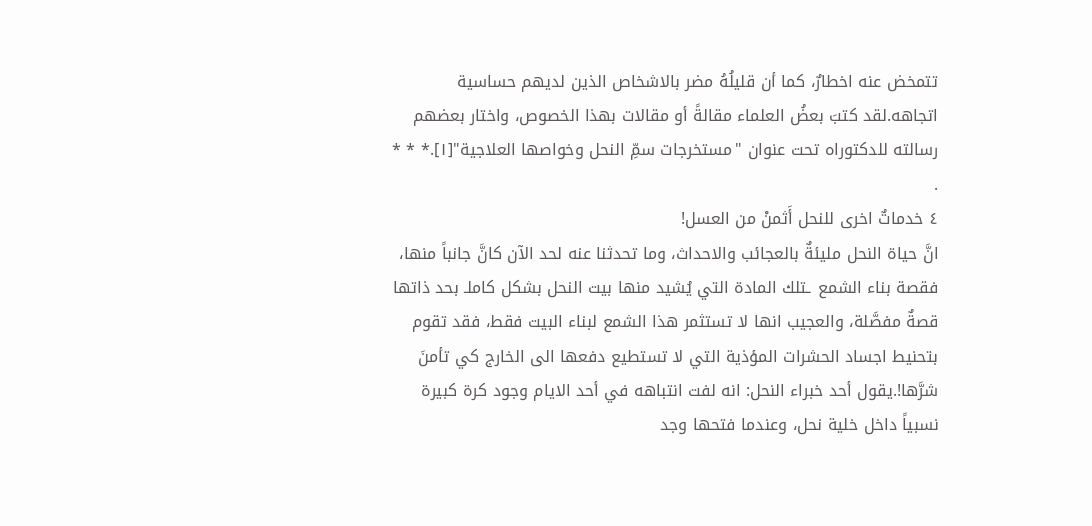تتمخض عنه اخطارٌ، كما أن قليلُهُ مضر بالاشخاص الذين لديهم حساسية اتجاهه.لقد كتبَ بعضُ العلماء مقالةً أو مقالات بهذا الخصوص، واختار بعضهم رسالته للدكتوراه تحت عنوان "مستخرجات سمِّ النحل وخواصها العلاجية"[١].* * *
.
٤ خدماتٌ اخرى للنحل أَثمنْ من العسل!
انَّ حياة النحل مليئةٌ بالعجائب والاحداث، وما تحدثنا عنه لحد الآن كانَّ جانباً منها، فقصة بناء الشمع ـتلك المادة التي يُشيد منها بيت النحل بشكل كاملـ بحد ذاتها قصةٌ مفصَّلة، والعجيب انها لا تستثمر هذا الشمع لبناء البيت فقط، فقد تقوم بتحنيط اجساد الحشرات المؤذية التي لا تستطيع دفعها الى الخارج كي تأمنَ شرَّها!.يقول أحد خبراء النحل: انه لفت انتباهه في أحد الايام وجود كرة كبيرة نسبياً داخل خلية نحل، وعندما فتحها وجد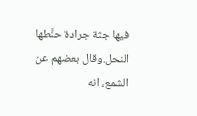فيها جثة جرادة حنَّطها النحل.وقال بعضهم عن الشمع، انه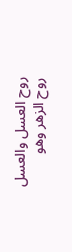روح العسل والعسل روح الزهر وهو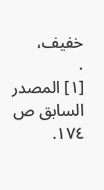خفيف،
.
[١] المصدر السابق ص ١٧٤.